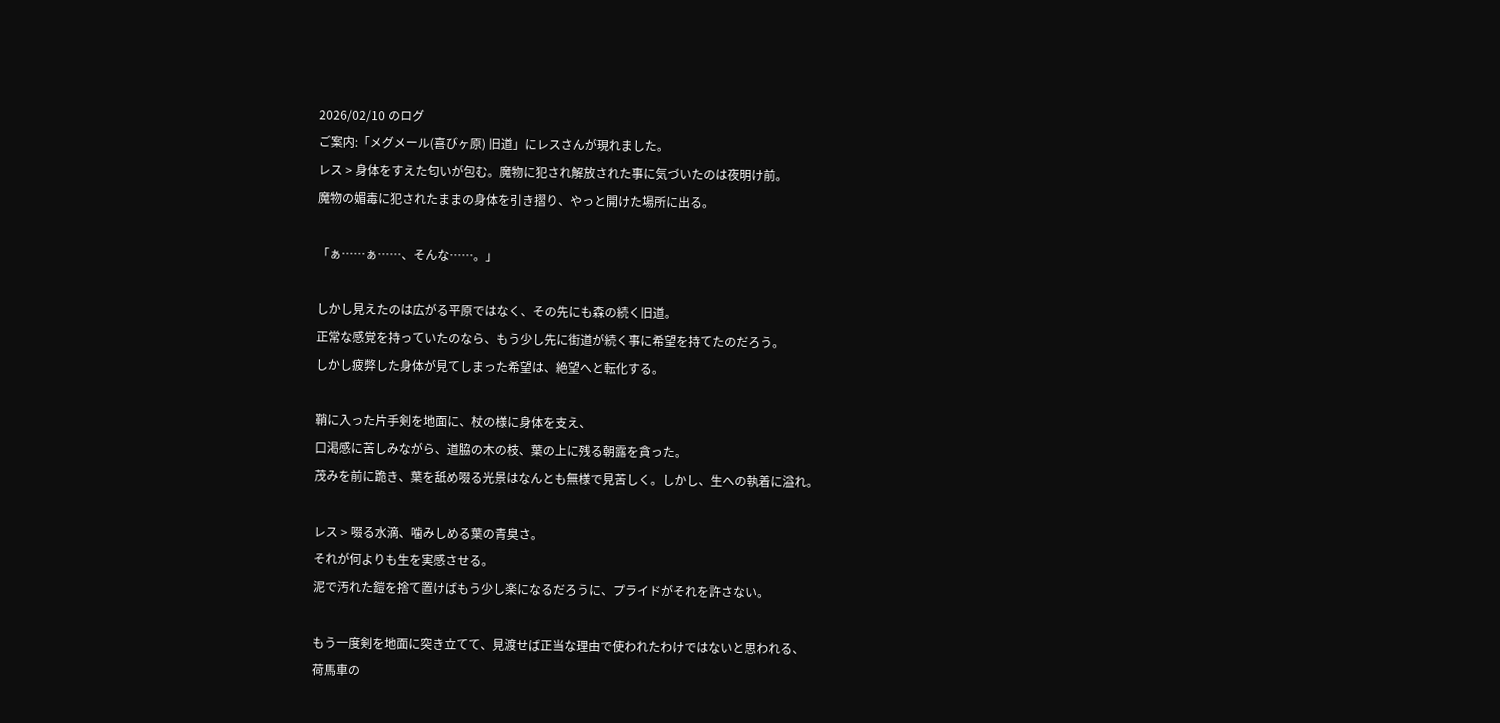2026/02/10 のログ
ご案内:「メグメール(喜びヶ原) 旧道」にレスさんが現れました。
レス > 身体をすえた匂いが包む。魔物に犯され解放された事に気づいたのは夜明け前。
魔物の媚毒に犯されたままの身体を引き摺り、やっと開けた場所に出る。

「ぁ……ぁ……、そんな……。」

しかし見えたのは広がる平原ではなく、その先にも森の続く旧道。
正常な感覚を持っていたのなら、もう少し先に街道が続く事に希望を持てたのだろう。
しかし疲弊した身体が見てしまった希望は、絶望へと転化する。

鞘に入った片手剣を地面に、杖の様に身体を支え、
口渇感に苦しみながら、道脇の木の枝、葉の上に残る朝露を貪った。
茂みを前に跪き、葉を舐め啜る光景はなんとも無様で見苦しく。しかし、生への執着に溢れ。

レス > 啜る水滴、噛みしめる葉の青臭さ。
それが何よりも生を実感させる。
泥で汚れた鎧を捨て置けばもう少し楽になるだろうに、プライドがそれを許さない。

もう一度剣を地面に突き立てて、見渡せば正当な理由で使われたわけではないと思われる、
荷馬車の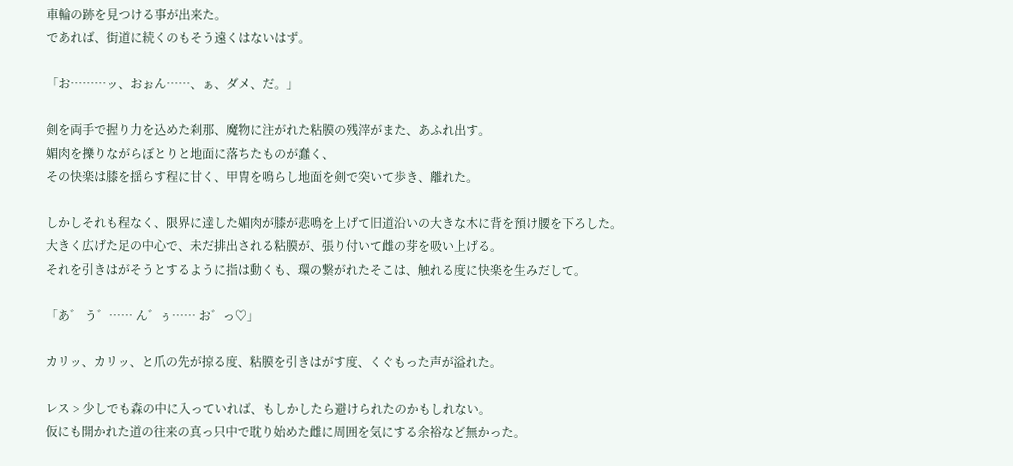車輪の跡を見つける事が出来た。
であれば、街道に続くのもそう遠くはないはず。

「お………ッ、おぉん……、ぁ、ダメ、だ。」

剣を両手で握り力を込めた刹那、魔物に注がれた粘膜の残滓がまた、あふれ出す。
媚肉を擽りながらぼとりと地面に落ちたものが蠢く、
その快楽は膝を揺らす程に甘く、甲冑を鳴らし地面を剣で突いて歩き、離れた。

しかしそれも程なく、限界に達した媚肉が膝が悲鳴を上げて旧道沿いの大きな木に背を預け腰を下ろした。
大きく広げた足の中心で、未だ排出される粘膜が、張り付いて雌の芽を吸い上げる。
それを引きはがそうとするように指は動くも、環の繋がれたそこは、触れる度に快楽を生みだして。

「あ゛ う゛…… ん゛ぅ…… お゛っ♡」

カリッ、カリッ、と爪の先が掠る度、粘膜を引きはがす度、くぐもった声が溢れた。

レス > 少しでも森の中に入っていれば、もしかしたら避けられたのかもしれない。
仮にも開かれた道の往来の真っ只中で耽り始めた雌に周囲を気にする余裕など無かった。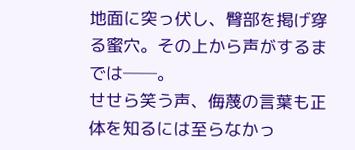地面に突っ伏し、臀部を掲げ穿る蜜穴。その上から声がするまでは──。
せせら笑う声、侮蔑の言葉も正体を知るには至らなかっ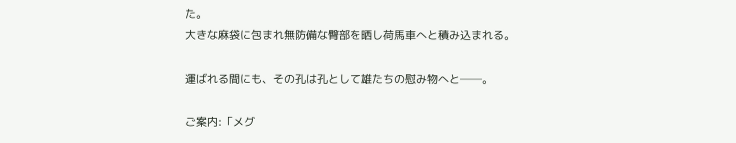た。
大きな麻袋に包まれ無防備な臀部を晒し荷馬車へと積み込まれる。

運ばれる間にも、その孔は孔として雄たちの慰み物へと──。

ご案内:「メグ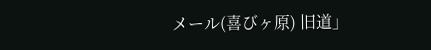メール(喜びヶ原) 旧道」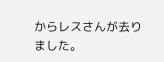からレスさんが去りました。